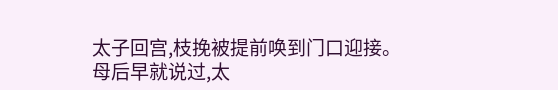太子回宫,枝挽被提前唤到门口迎接。
母后早就说过,太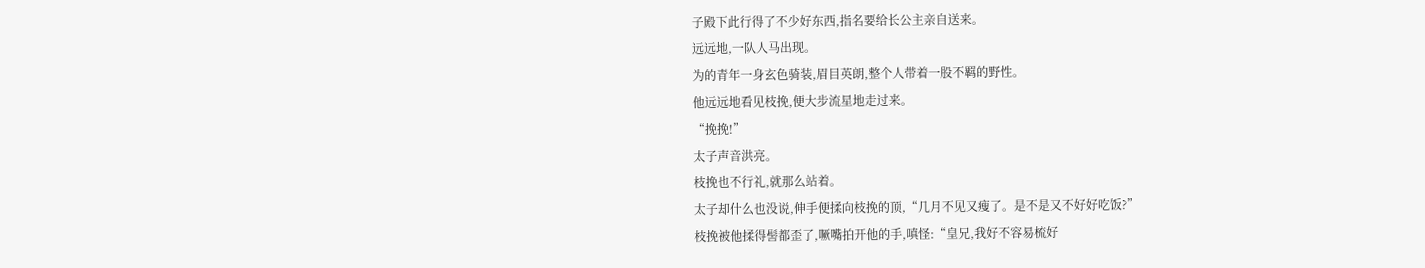子殿下此行得了不少好东西,指名要给长公主亲自送来。
远远地,一队人马出现。
为的青年一身玄色骑装,眉目英朗,整个人带着一股不羁的野性。
他远远地看见枝挽,便大步流星地走过来。
“挽挽!”
太子声音洪亮。
枝挽也不行礼,就那么站着。
太子却什么也没说,伸手便揉向枝挽的顶,“几月不见又瘦了。是不是又不好好吃饭?”
枝挽被他揉得髻都歪了,噘嘴拍开他的手,嗔怪:“皇兄,我好不容易梳好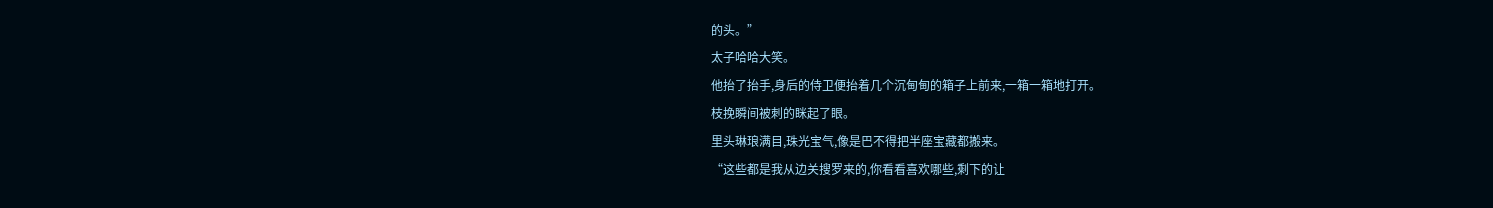的头。”
太子哈哈大笑。
他抬了抬手,身后的侍卫便抬着几个沉甸甸的箱子上前来,一箱一箱地打开。
枝挽瞬间被刺的眯起了眼。
里头琳琅满目,珠光宝气,像是巴不得把半座宝藏都搬来。
“这些都是我从边关搜罗来的,你看看喜欢哪些,剩下的让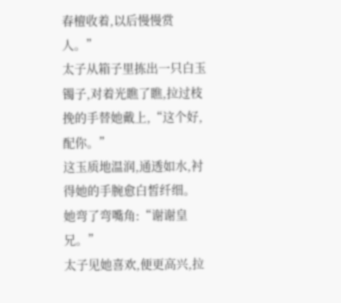春檀收着,以后慢慢赏人。”
太子从箱子里拣出一只白玉镯子,对着光瞧了瞧,拉过枝挽的手替她戴上,“这个好,配你。”
这玉质地温润,通透如水,衬得她的手腕愈白皙纤细。
她弯了弯嘴角:“谢谢皇兄。”
太子见她喜欢,便更高兴,拉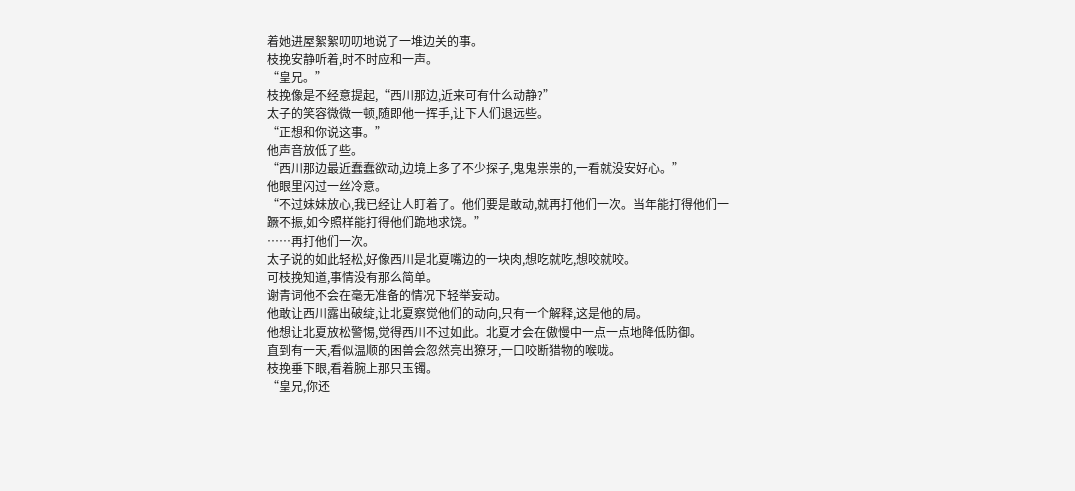着她进屋絮絮叨叨地说了一堆边关的事。
枝挽安静听着,时不时应和一声。
“皇兄。”
枝挽像是不经意提起,“西川那边,近来可有什么动静?”
太子的笑容微微一顿,随即他一挥手,让下人们退远些。
“正想和你说这事。”
他声音放低了些。
“西川那边最近蠢蠢欲动,边境上多了不少探子,鬼鬼祟祟的,一看就没安好心。”
他眼里闪过一丝冷意。
“不过妹妹放心,我已经让人盯着了。他们要是敢动,就再打他们一次。当年能打得他们一蹶不振,如今照样能打得他们跪地求饶。”
……再打他们一次。
太子说的如此轻松,好像西川是北夏嘴边的一块肉,想吃就吃,想咬就咬。
可枝挽知道,事情没有那么简单。
谢青词他不会在毫无准备的情况下轻举妄动。
他敢让西川露出破绽,让北夏察觉他们的动向,只有一个解释,这是他的局。
他想让北夏放松警惕,觉得西川不过如此。北夏才会在傲慢中一点一点地降低防御。
直到有一天,看似温顺的困兽会忽然亮出獠牙,一口咬断猎物的喉咙。
枝挽垂下眼,看着腕上那只玉镯。
“皇兄,你还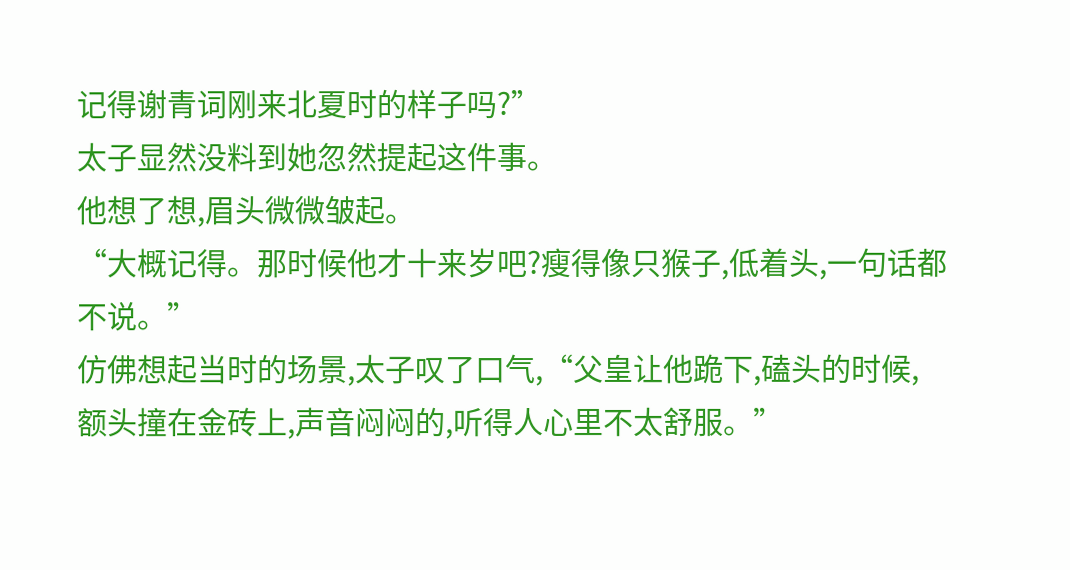记得谢青词刚来北夏时的样子吗?”
太子显然没料到她忽然提起这件事。
他想了想,眉头微微皱起。
“大概记得。那时候他才十来岁吧?瘦得像只猴子,低着头,一句话都不说。”
仿佛想起当时的场景,太子叹了口气,“父皇让他跪下,磕头的时候,额头撞在金砖上,声音闷闷的,听得人心里不太舒服。”